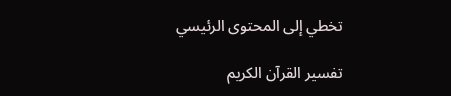تخطي إلى المحتوى الرئيسي

تفسير القرآن الكريم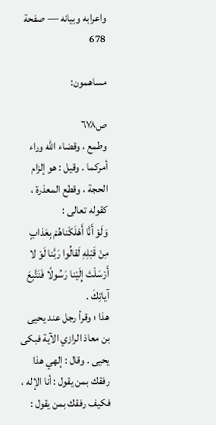واعرابه وبيانه — صفحة 678

مساهمون:

ص٦٧٨
وطمع ، وقضاء اللّه وراء أمركما . وقيل : هو إلزام الحجة ، وقطع المعذرة ، كقوله تعالى :
وَلَوْ أَنَّا أَهْلَكْناهُمْ بِعَذابٍ مِنْ قَبْلِهِ لَقالُوا رَبَّنا لَوْ لا أَرْسَلْتَ إِلَيْنا رَسُولًا فَنَتَّبِعَ آياتِكَ .
هذا ؛ وقرأ رجل عند يحيى بن معاذ الرازي الآية فبكى يحيى . وقال : إلهي هذا رفقك بمن يقول : أنا الإله ، فكيف رفقك بمن يقول :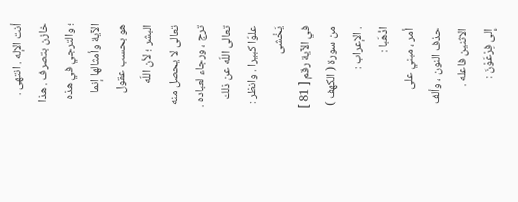أنت الإله . انتهى . خازن بتصرف . هذا ؛ والترجي في هذه الآية وأمثالها إنما هو بحسب عقول البشر ؛ لأن اللّه تعالى لا يحصل منه ترج ، ورجاء لعباده . تعالى اللّه عن ذلك علوّا كبيرا . وانظر :
يَخْشى
في الآية رقم [ 81 ] من سورة ( الكهف ) . الإعراب :
اذْهَبا :
أمر ، مبني على حذف النون ، وألف الاثنين فاعله .
إِلى فِرْعَوْنَ :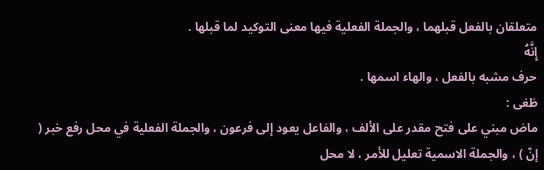متعلقان بالفعل قبلهما ، والجملة الفعلية فيها معنى التوكيد لما قبلها .
إِنَّهُ
حرف مشبه بالفعل ، والهاء اسمها .
طَغى :
ماض مبني على فتح مقدر على الألف ، والفاعل يعود إلى فرعون ، والجملة الفعلية في محل رفع خبر ( إنّ ) ، والجملة الاسمية تعليل للأمر ، لا محل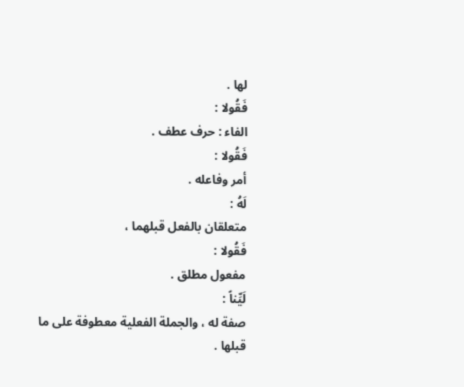لها .
فَقُولا :
الفاء : حرف عطف .
فَقُولا :
أمر وفاعله .
لَهُ :
متعلقان بالفعل قبلهما ،
فَقُولا :
مفعول مطلق .
لَيِّناً :
صفة له ، والجملة الفعلية معطوفة على ما قبلها .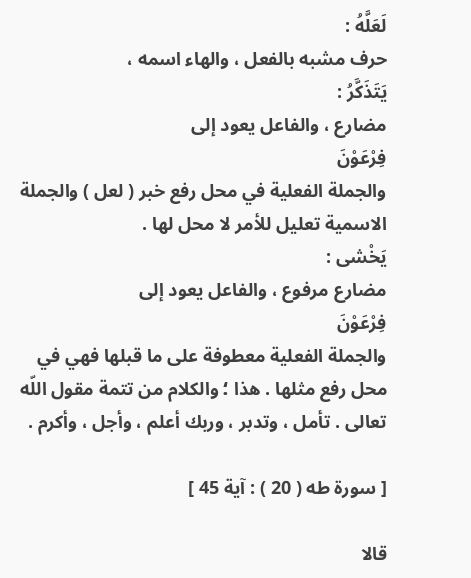لَعَلَّهُ :
حرف مشبه بالفعل ، والهاء اسمه ،
يَتَذَكَّرُ :
مضارع ، والفاعل يعود إلى
فِرْعَوْنَ
والجملة الفعلية في محل رفع خبر ( لعل ) والجملة الاسمية تعليل للأمر لا محل لها .
يَخْشى :
مضارع مرفوع ، والفاعل يعود إلى
فِرْعَوْنَ
والجملة الفعلية معطوفة على ما قبلها فهي في محل رفع مثلها . هذا ؛ والكلام من تتمة مقول اللّه تعالى . تأمل ، وتدبر ، وربك أعلم ، وأجل ، وأكرم .

[ سورة طه ( 20 ) : آية 45 ]

قالا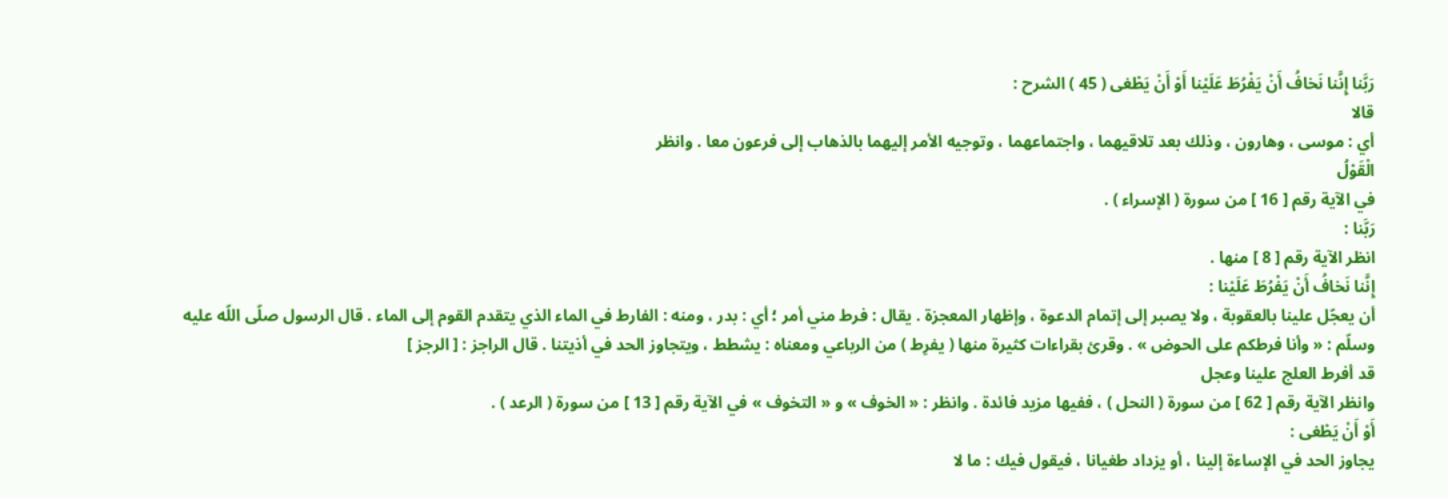رَبَّنا إِنَّنا نَخافُ أَنْ يَفْرُطَ عَلَيْنا أَوْ أَنْ يَطْغى ( 45 ) الشرح :
قالا
أي : موسى ، وهارون ، وذلك بعد تلاقيهما ، واجتماعهما ، وتوجيه الأمر إليهما بالذهاب إلى فرعون معا . وانظر
الْقَوْلُ
في الآية رقم [ 16 ] من سورة ( الإسراء ) .
رَبَّنا :
انظر الآية رقم [ 8 ] منها .
إِنَّنا نَخافُ أَنْ يَفْرُطَ عَلَيْنا :
أن يعجّل علينا بالعقوبة ، ولا يصبر إلى إتمام الدعوة ، وإظهار المعجزة . يقال : فرط مني أمر ؛ أي : بدر ، ومنه : الفارط في الماء الذي يتقدم القوم إلى الماء . قال الرسول صلّى اللّه عليه وسلّم : « وأنا فرطكم على الحوض » . وقرئ بقراءات كثيرة منها ( يفرِط ) من الرباعي ومعناه : يشطط ، ويتجاوز الحد في أذيتنا . قال الراجز : [ الرجز ]
قد أفرط العلج علينا وعجل
وانظر الآية رقم [ 62 ] من سورة ( النحل ) ، ففيها مزيد فائدة . وانظر : « الخوف » و « التخوف » في الآية رقم [ 13 ] من سورة ( الرعد ) .
أَوْ أَنْ يَطْغى :
يجاوز الحد في الإساءة إلينا ، أو يزداد طغيانا ، فيقول فيك : ما لا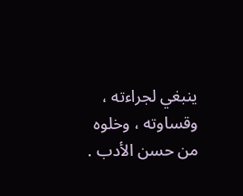ينبغي لجراءته ، وقساوته ، وخلوه من حسن الأدب .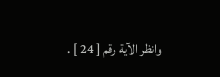وانظر الآية رقم [ 24 ] .